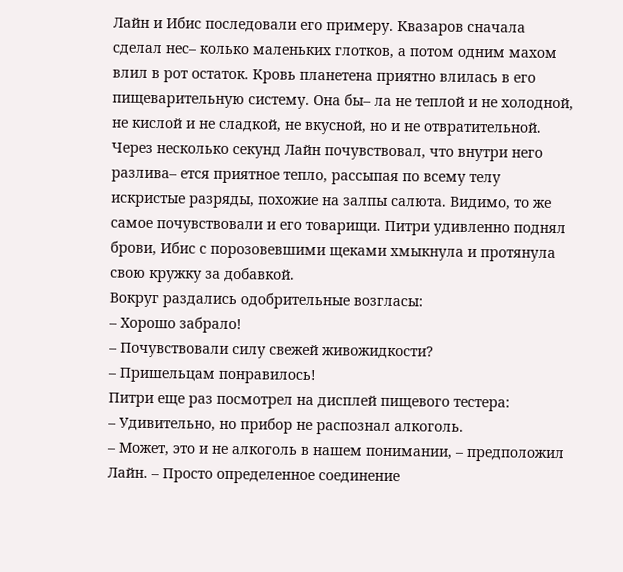Лайн и Ибис последовали его примеру. Квазаров сначала сделал нес– колько маленьких глотков, а потом одним махом влил в рот остаток. Кровь планетена приятно влилась в его пищеварительную систему. Она бы– ла не теплой и не холодной, не кислой и не сладкой, не вкусной, но и не отвратительной.
Через несколько секунд Лайн почувствовал, что внутри него разлива– ется приятное тепло, рассыпая по всему телу искристые разряды, похожие на залпы салюта. Видимо, то же самое почувствовали и его товарищи. Питри удивленно поднял брови, Ибис с порозовевшими щеками хмыкнула и протянула свою кружку за добавкой.
Вокруг раздались одобрительные возгласы:
– Хорошо забрало!
– Почувствовали силу свежей живожидкости?
– Пришельцам понравилось!
Питри еще раз посмотрел на дисплей пищевого тестера:
– Удивительно, но прибор не распознал алкоголь.
– Может, это и не алкоголь в нашем понимании, – предположил Лайн. – Просто определенное соединение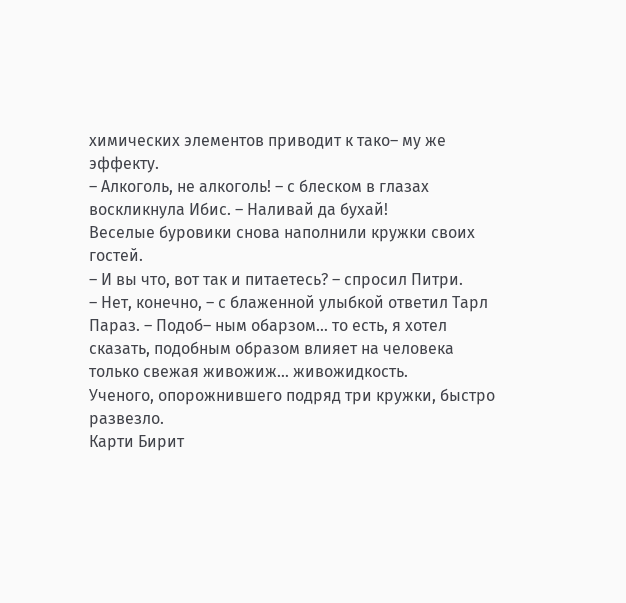химических элементов приводит к тако– му же эффекту.
– Алкоголь, не алкоголь! – с блеском в глазах воскликнула Ибис. – Наливай да бухай!
Веселые буровики снова наполнили кружки своих гостей.
– И вы что, вот так и питаетесь? – спросил Питри.
– Нет, конечно, – с блаженной улыбкой ответил Тарл Параз. – Подоб– ным обарзом… то есть, я хотел сказать, подобным образом влияет на человека только свежая живожиж… живожидкость.
Ученого, опорожнившего подряд три кружки, быстро развезло.
Карти Бирит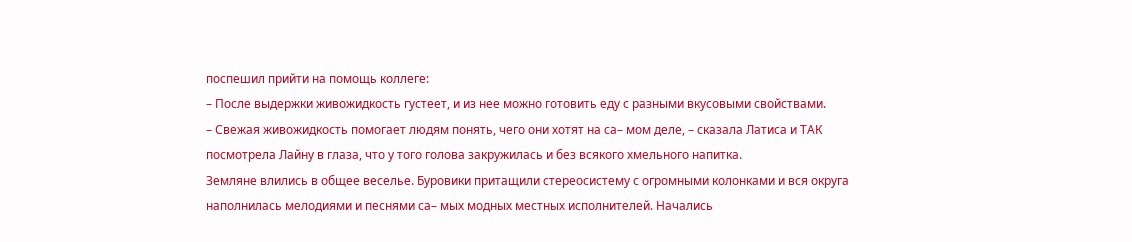поспешил прийти на помощь коллеге:
– После выдержки живожидкость густеет, и из нее можно готовить еду с разными вкусовыми свойствами.
– Свежая живожидкость помогает людям понять, чего они хотят на са– мом деле, – сказала Латиса и ТАК посмотрела Лайну в глаза, что у того голова закружилась и без всякого хмельного напитка.
Земляне влились в общее веселье. Буровики притащили стереосистему с огромными колонками и вся округа наполнилась мелодиями и песнями са– мых модных местных исполнителей. Начались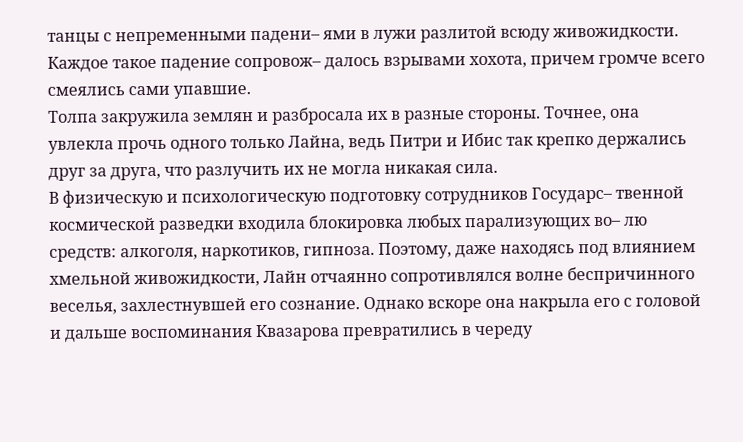танцы с непременными падени– ями в лужи разлитой всюду живожидкости. Каждое такое падение сопровож– далось взрывами хохота, причем громче всего смеялись сами упавшие.
Толпа закружила землян и разбросала их в разные стороны. Точнее, она увлекла прочь одного только Лайна, ведь Питри и Ибис так крепко держались друг за друга, что разлучить их не могла никакая сила.
В физическую и психологическую подготовку сотрудников Государс– твенной космической разведки входила блокировка любых парализующих во– лю средств: алкоголя, наркотиков, гипноза. Поэтому, даже находясь под влиянием хмельной живожидкости, Лайн отчаянно сопротивлялся волне беспричинного веселья, захлестнувшей его сознание. Однако вскоре она накрыла его с головой и дальше воспоминания Квазарова превратились в череду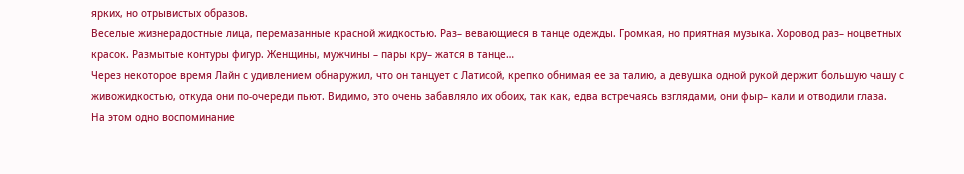ярких, но отрывистых образов.
Веселые жизнерадостные лица, перемазанные красной жидкостью. Раз– вевающиеся в танце одежды. Громкая, но приятная музыка. Хоровод раз– ноцветных красок. Размытые контуры фигур. Женщины, мужчины – пары кру– жатся в танце…
Через некоторое время Лайн с удивлением обнаружил, что он танцует с Латисой, крепко обнимая ее за талию, а девушка одной рукой держит большую чашу с живожидкостью, откуда они по-очереди пьют. Видимо, это очень забавляло их обоих, так как, едва встречаясь взглядами, они фыр– кали и отводили глаза.
На этом одно воспоминание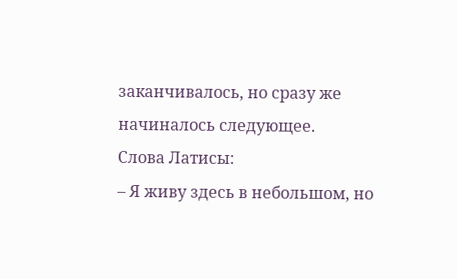заканчивалось, но сразу же начиналось следующее.
Слова Латисы:
– Я живу здесь в небольшом, но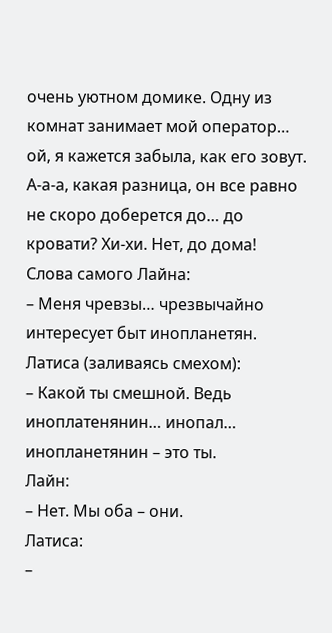очень уютном домике. Одну из комнат занимает мой оператор… ой, я кажется забыла, как его зовут. А-а-а, какая разница, он все равно не скоро доберется до… до кровати? Хи-хи. Нет, до дома!
Слова самого Лайна:
– Меня чревзы… чрезвычайно интересует быт инопланетян.
Латиса (заливаясь смехом):
– Какой ты смешной. Ведь иноплатенянин… инопал… инопланетянин – это ты.
Лайн:
– Нет. Мы оба – они.
Латиса:
–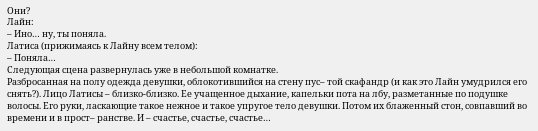Они?
Лайн:
– Ино… ну, ты поняла.
Латиса (прижимаясь к Лайну всем телом):
– Поняла…
Следующая сцена развернулась уже в небольшой комнатке.
Разбросанная на полу одежда девушки, облокотившийся на стену пус– той скафандр (и как это Лайн умудрился его снять?). Лицо Латисы – близко-близко. Ее учащенное дыхание, капельки пота на лбу, разметанные по подушке волосы. Его руки, ласкающие такое нежное и такое упругое тело девушки. Потом их блаженный стон, совпавший во времени и в прост– ранстве. И – счастье, счастье, счастье…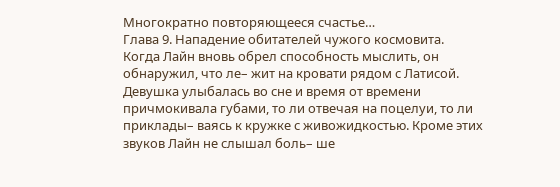Многократно повторяющееся счастье…
Глава 9. Нападение обитателей чужого космовита.
Когда Лайн вновь обрел способность мыслить, он обнаружил, что ле– жит на кровати рядом с Латисой. Девушка улыбалась во сне и время от времени причмокивала губами, то ли отвечая на поцелуи, то ли приклады– ваясь к кружке с живожидкостью. Кроме этих звуков Лайн не слышал боль– ше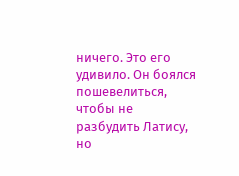ничего. Это его удивило. Он боялся пошевелиться, чтобы не разбудить Латису, но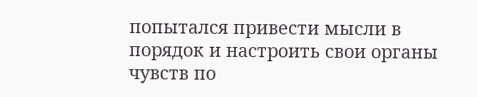попытался привести мысли в порядок и настроить свои органы чувств по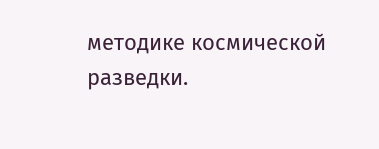методике космической разведки.